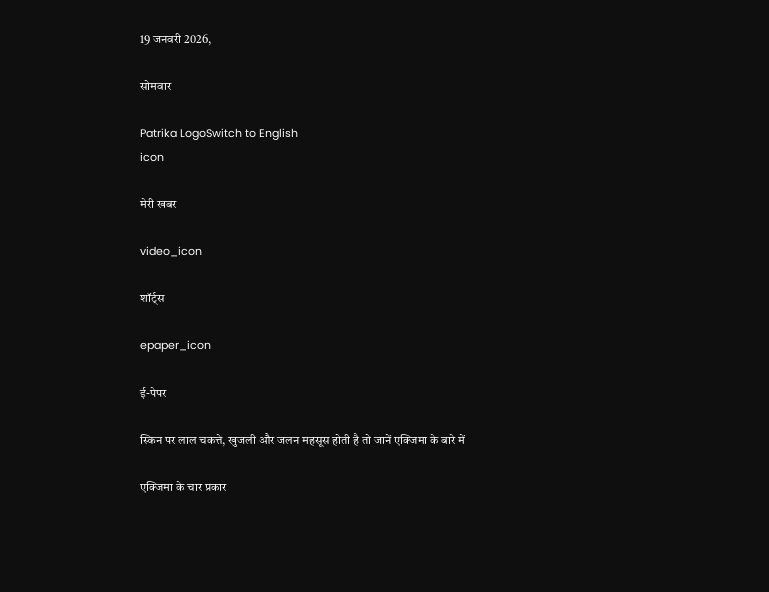19 जनवरी 2026,

सोमवार

Patrika LogoSwitch to English
icon

मेरी खबर

video_icon

शॉर्ट्स

epaper_icon

ई-पेपर

स्किन पर लाल चकत्ते, खुजली और जलन महसूस होती है तो जानें एक्जिमा के बारे में

एक्जिमा के चार प्रकार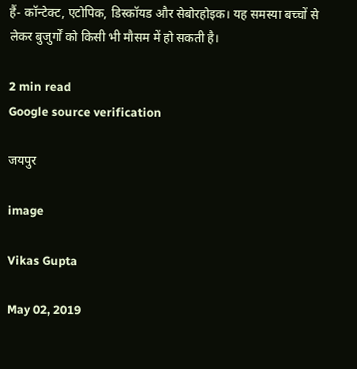हैं- कॉन्टेक्ट, एटोपिक, डिस्कॉयड और सेबोरहोइक। यह समस्या बच्चों से लेकर बुजुर्गों को किसी भी मौसम में हो सकती है।

2 min read
Google source verification

जयपुर

image

Vikas Gupta

May 02, 2019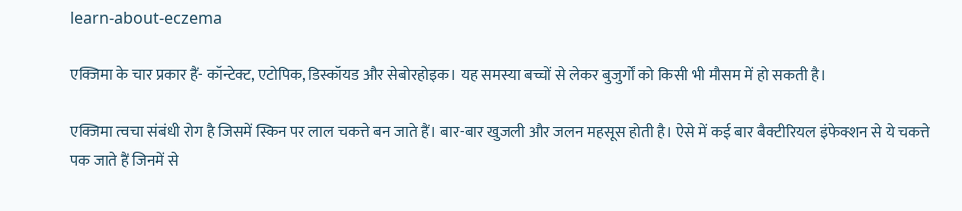learn-about-eczema

एक्जिमा के चार प्रकार हैं- कॉन्टेक्ट, एटोपिक, डिस्कॉयड और सेबोरहोइक। यह समस्या बच्चों से लेकर बुजुर्गों को किसी भी मौसम में हो सकती है।

एक्जिमा त्वचा संबंधी रोग है जिसमें स्किन पर लाल चकत्ते बन जाते हैं। बार-बार खुजली और जलन महसूस होती है। ऐसे में कई बार बैक्टीरियल इंफेक्शन से ये चकत्ते पक जाते हैं जिनमें से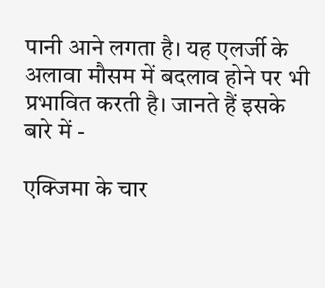पानी आने लगता है। यह एलर्जी के अलावा मौसम में बदलाव होने पर भी प्रभावित करती है। जानते हैं इसके बारे में -

एक्जिमा के चार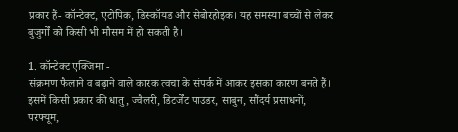प्रकार हैं- कॉन्टेक्ट, एटोपिक, डिस्कॉयड और सेबोरहोइक। यह समस्या बच्चों से लेकर बुजुर्गों को किसी भी मौसम में हो सकती है।

1. कॉन्टेक्ट एक्जिमा -
संक्रमण फैलाने व बढ़ाने वाले कारक त्वचा के संपर्क में आकर इसका कारण बनते हैं। इसमें किसी प्रकार की धातु, ज्वैलरी, डिटर्जेंट पाउडर, साबुन, सौंदर्य प्रसाधनों, परफ्यूम,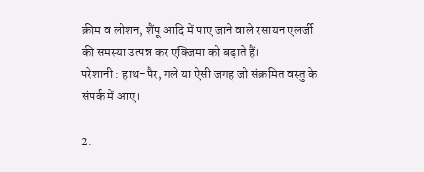क्रीम व लोशन, शैंपू आदि में पाए जाने वाले रसायन एलर्जी की समस्या उत्पन्न कर एक्जिमा को बढ़ाते हैं।
परेशानी : हाथ-पैर, गले या ऐसी जगह जो संक्रमित वस्तु के संपर्क में आए।

2.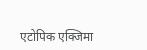एटोपिक एक्जिमा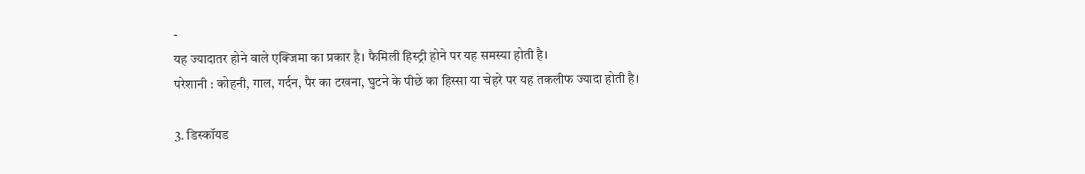-
यह ज्यादातर होने वाले एक्जिमा का प्रकार है। फैमिली हिस्ट्री होने पर यह समस्या होती है।
परेशानी : कोहनी, गाल, गर्दन, पैर का टखना, घुटने के पीछे का हिस्सा या चेहरे पर यह तकलीफ ज्यादा होती है।

3. डिस्कॉयड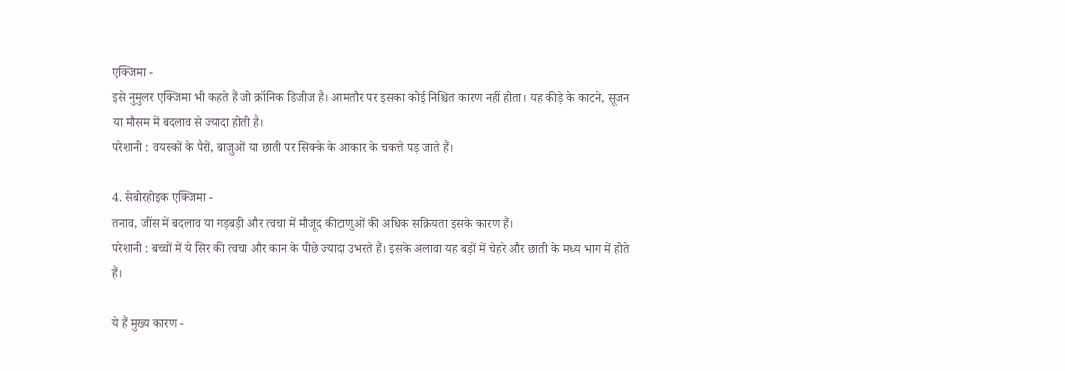एक्जिमा -
इसे नुमुलर एक्जिमा भी कहते हैं जो क्रॉनिक डिजीज है। आमतौर पर इसका कोई निश्चित कारण नहीं होता। यह कीड़े के काटने, सूजन या मौसम में बदलाव से ज्यादा होती है।
परेशानी : वयस्कों के पैरों, बाजुओं या छाती पर सिक्के के आकार के चकत्ते पड़ जाते हैं।

4. सेबोरहोइक एक्जिमा -
तनाव, जींस में बदलाव या गड़बड़ी और त्वचा में मौजूद कीटाणुओं की अधिक सक्रियता इसके कारण हैं।
परेशानी : बच्चों में ये सिर की त्वचा और कान के पीछे ज्यादा उभरते हैं। इसके अलावा यह बड़ों में चेहरे और छाती के मध्य भाग में होते हैं।

ये हैं मुख्य कारण -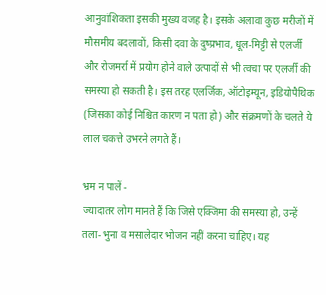आनुवांशिकता इसकी मुख्य वजह है। इसके अलावा कुछ मरीजों में मौसमीय बदलावों, किसी दवा के दुष्प्रभाव, धूल-मिट्टी से एलर्जी और रोजमर्रा में प्रयोग होने वाले उत्पादों से भी त्वचा पर एलर्जी की समस्या हो सकती है। इस तरह एलर्जिक, ऑटोइम्यून, इडियोपैथिक (जिसका कोई निश्चित कारण न पता हो) और संक्रमणों के चलते ये लाल चकत्ते उभरने लगते हैं।

भ्रम न पालें -
ज्यादातर लोग मानते हैं कि जिसे एक्जिमा की समस्या हो, उन्हें तला-भुना व मसालेदार भोजन नहीं करना चाहिए। यह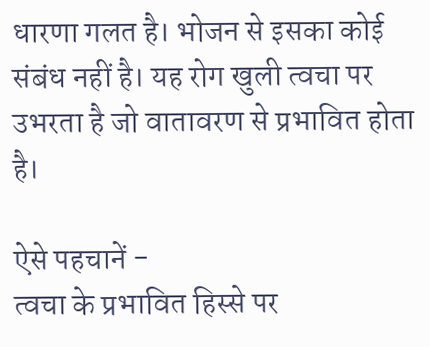धारणा गलत है। भोजन से इसका कोई संबंध नहीं है। यह रोग खुली त्वचा पर उभरता है जो वातावरण से प्रभावित होता है।

ऐसे पहचानें -
त्वचा के प्रभावित हिस्से पर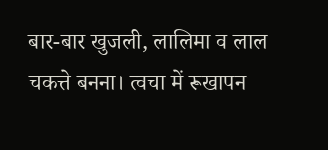बार-बार खुजली, लालिमा व लाल चकत्ते बनना। त्वचा में रूखापन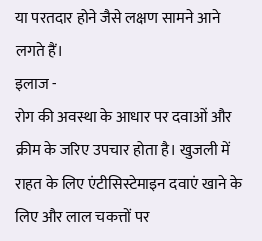या परतदार होने जैसे लक्षण सामने आने लगते हैं।
इलाज -
रोग की अवस्था के आधार पर दवाओं और क्रीम के जरिए उपचार होता है। खुजली में राहत के लिए एंटीसिस्टेमाइन दवाएं खाने के लिए और लाल चकत्तों पर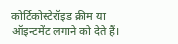कोर्टिकोस्टेरॉइड क्रीम या ऑइन्टमेंट लगाने को देते हैं।